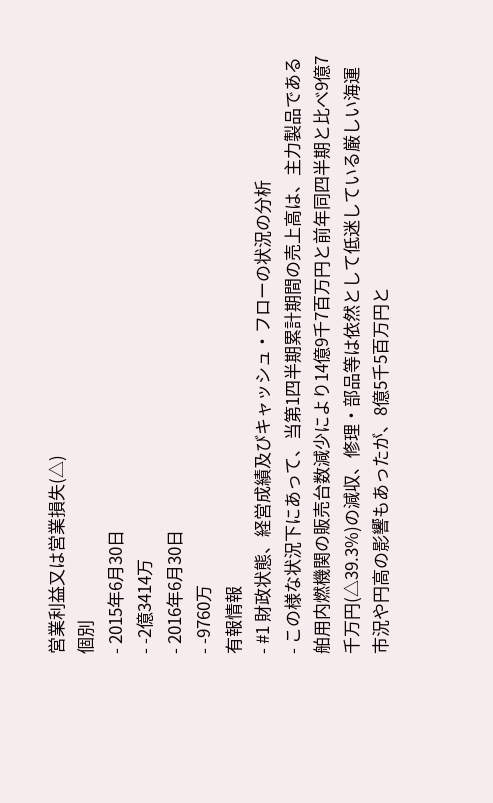営業利益又は営業損失(△)
個別
- 2015年6月30日
- -2億3414万
- 2016年6月30日
- -9760万
有報情報
- #1 財政状態、経営成績及びキャッシュ・フローの状況の分析
- この様な状況下にあって、当第1四半期累計期間の売上高は、主力製品である舶用内燃機関の販売台数減少により14億9千7百万円と前年同四半期と比べ9億7千万円(△39.3%)の減収、修理・部品等は依然として低迷している厳しい海運市況や円高の影響もあったが、8億5千5百万円と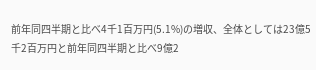前年同四半期と比べ4千1百万円(5.1%)の増収、全体としては23億5千2百万円と前年同四半期と比べ9億2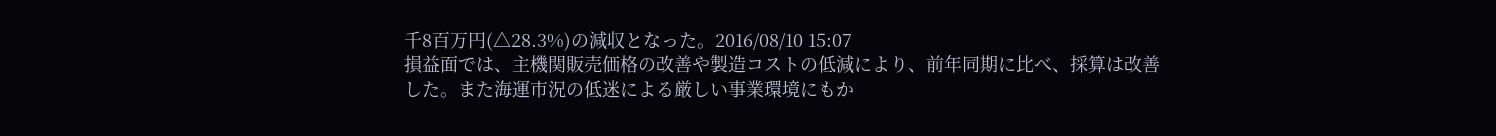千8百万円(△28.3%)の減収となった。2016/08/10 15:07
損益面では、主機関販売価格の改善や製造コストの低減により、前年同期に比べ、採算は改善した。また海運市況の低迷による厳しい事業環境にもか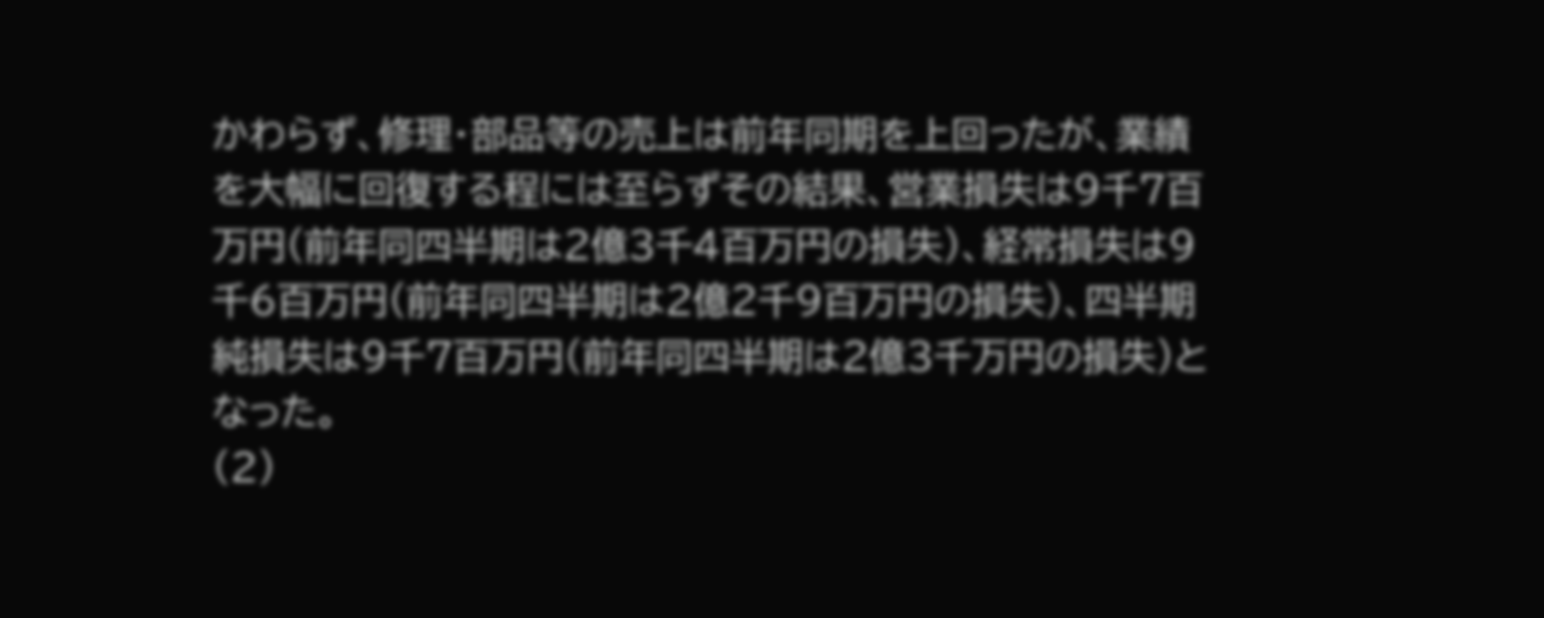かわらず、修理・部品等の売上は前年同期を上回ったが、業績を大幅に回復する程には至らずその結果、営業損失は9千7百万円(前年同四半期は2億3千4百万円の損失)、経常損失は9千6百万円(前年同四半期は2億2千9百万円の損失)、四半期純損失は9千7百万円(前年同四半期は2億3千万円の損失)となった。
(2)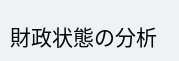財政状態の分析